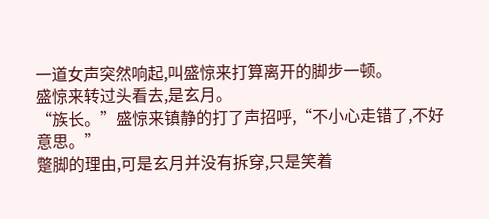一道女声突然响起,叫盛惊来打算离开的脚步一顿。
盛惊来转过头看去,是玄月。
“族长。”盛惊来镇静的打了声招呼,“不小心走错了,不好意思。”
蹩脚的理由,可是玄月并没有拆穿,只是笑着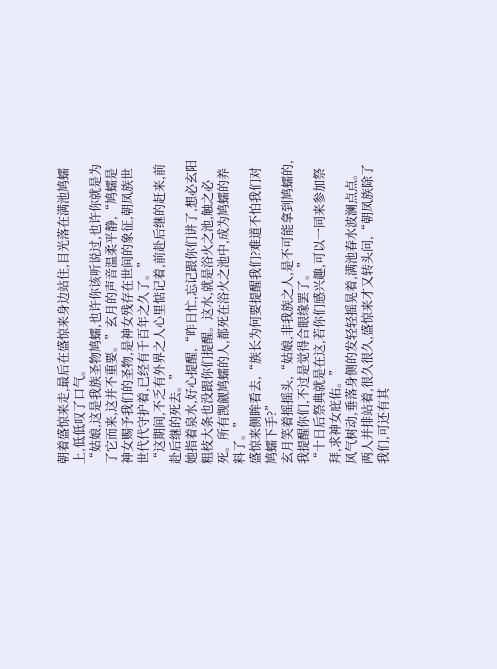朝着盛惊来走,最后在盛惊来身边站住,目光落在满池鸠蠕上,低低叹了口气。
“姑娘,这是我族圣物鸠蠕,也许你该听说过,也许你就是为了它而来,这并不重要。”玄月的声音温柔平静,“鸠蠕是神女赐予我们的圣物,是神女残存在世间的象征,朝凤族世世代代守护着,已经有千百年之久了。”
“这期间,不乏有外界之人心里惦记着,前赴后继的赶来,前赴后继的死去。”
她指着泉水,好心提醒,“昨日忙,忘记跟你们讲了,想必玄阳粗枝大条也没跟你们提醒。这水,就是浴火之池,触之必死。所有觊觎鸠蠕的人,都死在浴火之池中,成为鸠蠕的养料了。”
盛惊来侧眸看去,“族长为何要提醒我们?难道不怕我们对鸠蠕下手?”
玄月笑着摇摇头,“姑娘,非我族之人,是不可能拿到鸠蠕的,我提醒你们,不过是觉得合眼缘罢了。”
“十日后祭典就是在这,若你们感兴趣,可以一同来参加祭拜,求神女庇佑。”
风气树动,垂落身侧的发轻轻摇晃着,满池春水波澜点点。
两人并排站着,很久很久,盛惊来才又转头问,“朝凤族除了我们,可还有其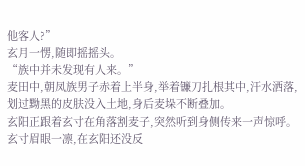他客人?”
玄月一愣,随即摇摇头。
“族中并未发现有人来。”
麦田中,朝凤族男子赤着上半身,举着镰刀扎根其中,汗水洒落,划过黝黑的皮肤没入土地,身后麦垛不断叠加。
玄阳正跟着玄寸在角落割麦子,突然听到身侧传来一声惊呼。
玄寸眉眼一凛,在玄阳还没反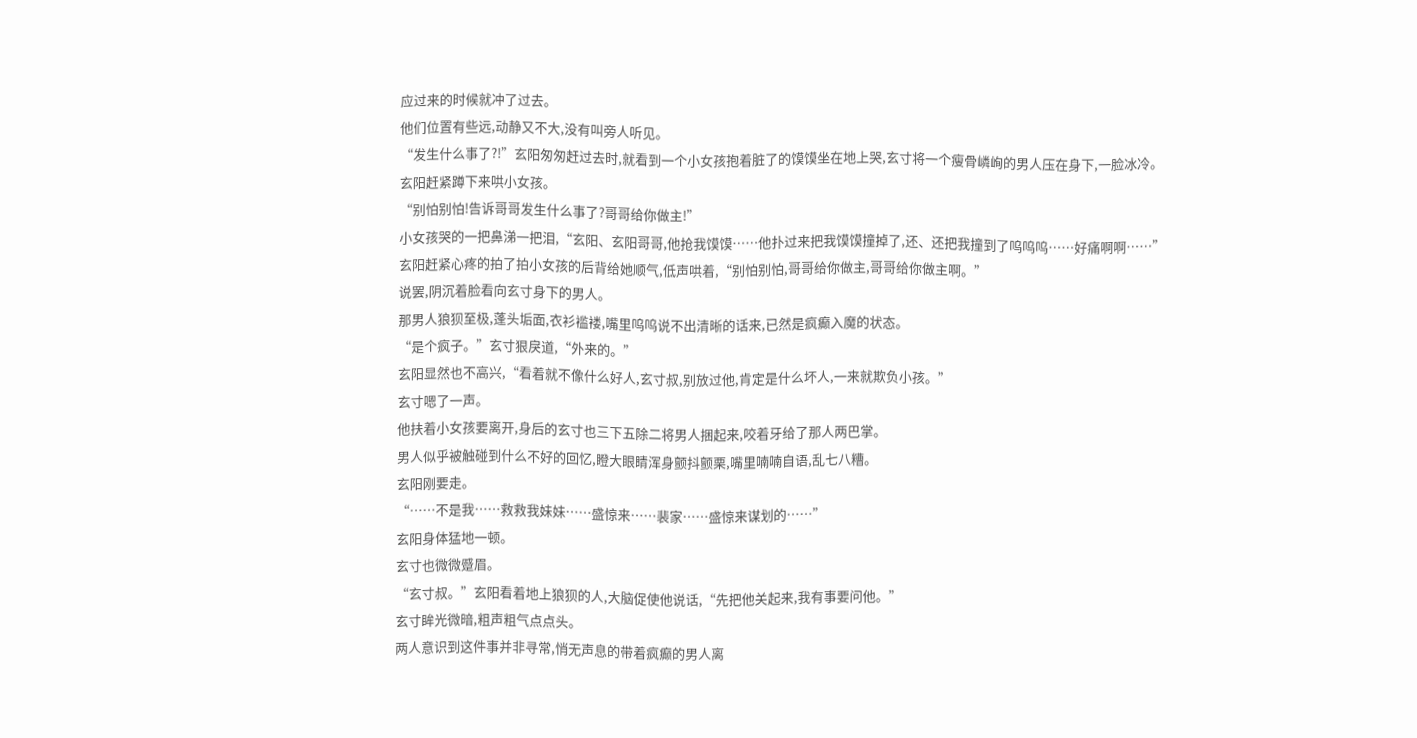应过来的时候就冲了过去。
他们位置有些远,动静又不大,没有叫旁人听见。
“发生什么事了?!”玄阳匆匆赶过去时,就看到一个小女孩抱着脏了的馍馍坐在地上哭,玄寸将一个瘦骨嶙峋的男人压在身下,一脸冰冷。
玄阳赶紧蹲下来哄小女孩。
“别怕别怕!告诉哥哥发生什么事了?哥哥给你做主!”
小女孩哭的一把鼻涕一把泪,“玄阳、玄阳哥哥,他抢我馍馍……他扑过来把我馍馍撞掉了,还、还把我撞到了呜呜呜……好痛啊啊……”
玄阳赶紧心疼的拍了拍小女孩的后背给她顺气,低声哄着,“别怕别怕,哥哥给你做主,哥哥给你做主啊。”
说罢,阴沉着脸看向玄寸身下的男人。
那男人狼狈至极,蓬头垢面,衣衫褴褛,嘴里呜呜说不出清晰的话来,已然是疯癫入魔的状态。
“是个疯子。”玄寸狠戾道,“外来的。”
玄阳显然也不高兴,“看着就不像什么好人,玄寸叔,别放过他,肯定是什么坏人,一来就欺负小孩。”
玄寸嗯了一声。
他扶着小女孩要离开,身后的玄寸也三下五除二将男人捆起来,咬着牙给了那人两巴掌。
男人似乎被触碰到什么不好的回忆,瞪大眼睛浑身颤抖颤栗,嘴里喃喃自语,乱七八糟。
玄阳刚要走。
“……不是我……救救我妹妹……盛惊来……裴家……盛惊来谋划的……”
玄阳身体猛地一顿。
玄寸也微微蹙眉。
“玄寸叔。”玄阳看着地上狼狈的人,大脑促使他说话,“先把他关起来,我有事要问他。”
玄寸眸光微暗,粗声粗气点点头。
两人意识到这件事并非寻常,悄无声息的带着疯癫的男人离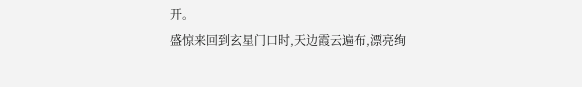开。
盛惊来回到玄星门口时,天边霞云遍布,漂亮绚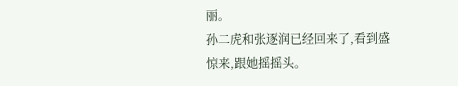丽。
孙二虎和张逐润已经回来了,看到盛惊来,跟她摇摇头。